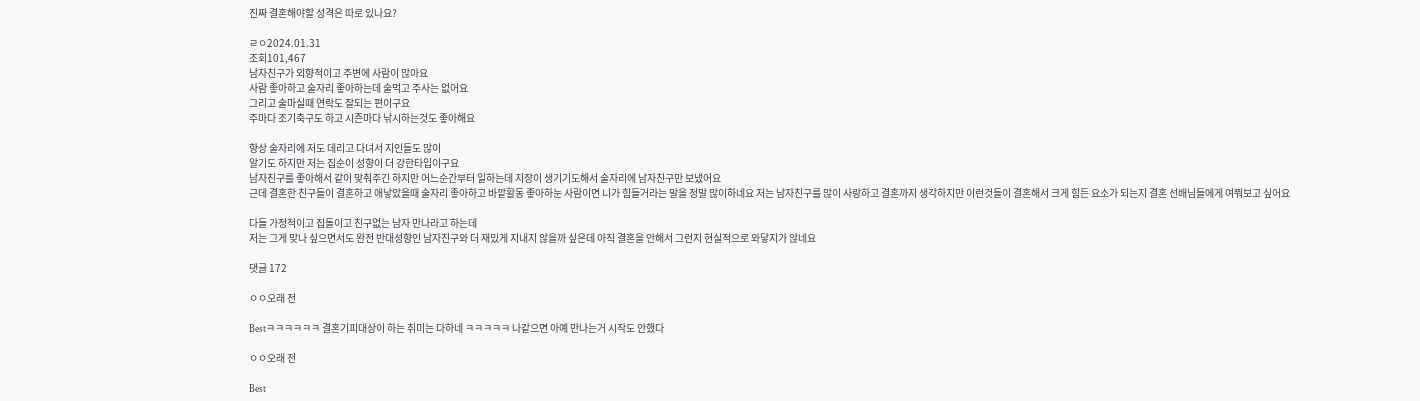진짜 결혼해야할 성격은 따로 있나요?

ㄹㅇ2024.01.31
조회101,467
남자친구가 외향적이고 주변에 사람이 많아요
사람 좋아하고 술자리 좋아하는데 술먹고 주사는 없어요
그리고 술마실때 연락도 잘되는 편이구요
주마다 조기축구도 하고 시즌마다 낚시하는것도 좋아해요

항상 술자리에 저도 데리고 다녀서 지인들도 많이
알기도 하지만 저는 집순이 성향이 더 강한타입이구요
남자친구를 좋아해서 같이 맞춰주긴 하지만 어느순간부터 일하는데 지장이 생기기도해서 술자리에 남자친구만 보냈어요
근데 결혼한 친구들이 결혼하고 애낳았을때 술자리 좋아하고 바깥활동 좋아하눈 사람이면 니가 힘들거라는 말을 정말 많이하네요 저는 남자친구를 많이 사랑하고 결혼까지 생각하지만 이런것들이 결혼해서 크게 힘든 요소가 되는지 결혼 선배님들에게 여쭤보고 싶어요

다들 가정적이고 집돌이고 친구없는 남자 만나라고 하는데
저는 그게 맞나 싶으면서도 완전 반대성향인 남자친구와 더 재밌게 지내지 않을까 싶은데 아직 결혼을 안해서 그런지 현실적으로 와닿지가 않네요

댓글 172

ㅇㅇ오래 전

Bestㅋㅋㅋㅋㅋㅋ 결혼기피대상이 하는 취미는 다하네 ㅋㅋㅋㅋㅋ 나같으면 아예 만나는거 시작도 안했다

ㅇㅇ오래 전

Best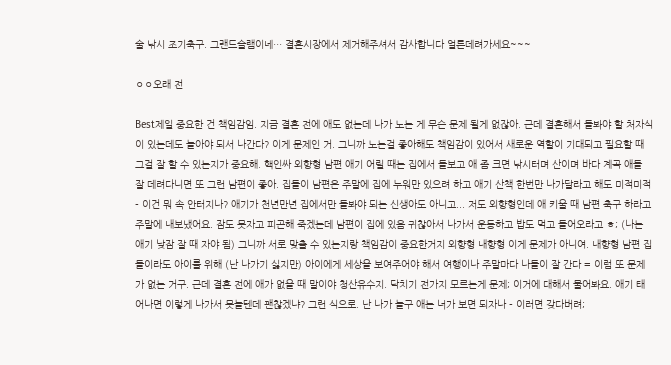술 낚시 조기축구. 그랜드슬램이네… 결혼시장에서 제거해주셔서 감사합니다 얼른데려가세요~~~

ㅇㅇ오래 전

Best제일 중요한 건 책임감임. 지금 결혼 전에 애도 없는데 나가 노는 게 무슨 문제 될게 없잖아. 근데 결혼해서 돌봐야 할 처자식이 있는데도 놀아야 되서 나간다? 이게 문제인 거. 그니까 노는걸 좋아해도 책임감이 있어서 새로운 역할이 기대되고 필요할 때 그걸 잘 할 수 있는지가 중요해. 핵인싸 외향형 남편 애기 어릴 때는 집에서 돌보고 애 좀 크면 낚시터며 산이며 바다 계곡 애들 잘 데려다니면 또 그런 남편이 좋아. 집돌이 남편은 주말에 집에 누워만 있으려 하고 애기 산책 한번만 나가달라고 해도 미적미적 - 이건 뭐 속 안터지나? 애기가 천년만년 집에서만 돌봐야 되는 신생아도 아니고... 저도 외향형인데 애 키울 때 남편 축구 하라고 주말에 내보냈어요. 잠도 못자고 피곤해 죽겠는데 남편이 집에 있음 귀찮아서 나가서 운동하고 밥도 먹고 들어오라고 ㅎ; (나는 애기 낮잠 잘 때 자야 됨) 그니까 서로 맞출 수 있는지랑 책임감이 중요한거지 외향형 내향형 이게 문제가 아니여. 내향형 남편 집돌이라도 아이를 위해 (난 나가기 싫지만) 아이에게 세상을 보여주어야 해서 여행이나 주말마다 나들이 잘 간다 = 이럼 또 문제가 없는 거구. 근데 결혼 전에 애가 없을 때 말이야 청산유수지. 닥치기 전가지 모르는게 문제; 이거에 대해서 물어봐요. 애기 태어나면 이렇게 나가서 못놀텐데 괜찮겠냐? 그런 식으로. 난 나가 놀구 애는 너가 보면 되자나 - 이러면 갖다버려;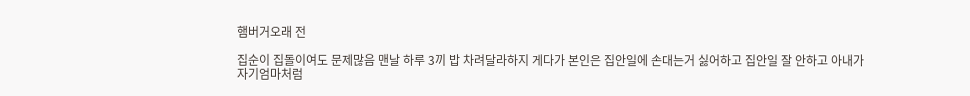햄버거오래 전

집순이 집돌이여도 문제많음 맨날 하루 3끼 밥 차려달라하지 게다가 본인은 집안일에 손대는거 싫어하고 집안일 잘 안하고 아내가 자기엄마처럼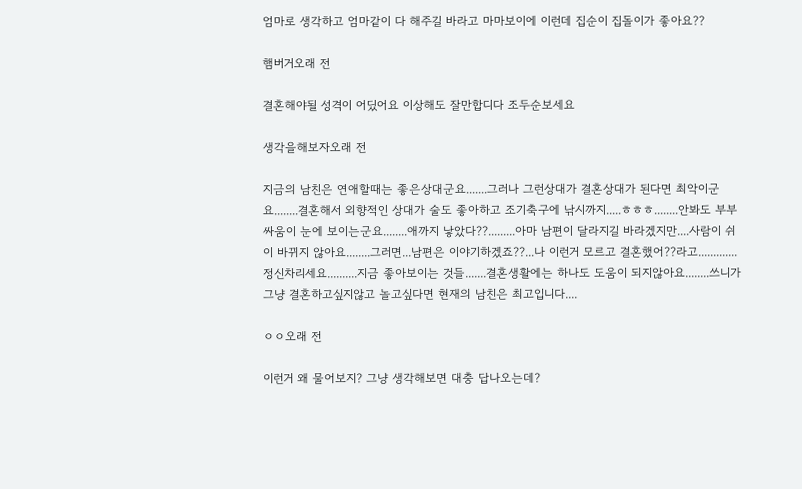엄마로 생각하고 엄마같이 다 해주길 바라고 마마보이에 이런데 집순이 집돌이가 좋아요??

햄버거오래 전

결혼해야될 성격이 어딨어요 이상해도 잘만합디다 조두순보세요

생각을해보자오래 전

지금의 남친은 연애할때는 좋은상대군요.......그러나 그런상대가 결혼상대가 된다면 최악이군요........결혼해서 외향적인 상대가 술도 좋아하고 조기축구에 낚시까지.....ㅎㅎㅎ........안봐도 부부싸움이 눈에 보이는군요........애까지 낳았다??.........아마 남편이 달라지길 바라겠지만....사람이 쉬이 바뀌지 않아요........그러면...남편은 이야기하겠죠??...나 이런거 모르고 결혼했어??라고.............정신차리세요..........지금 좋아보이는 것들.......결혼생활에는 하나도 도움이 되지않아요........쓰니가 그냥 결혼하고싶지않고 놀고싶다면 현재의 남친은 최고입니다....

ㅇㅇ오래 전

이런거 왜 물어보지? 그냥 생각해보면 대충 답나오는데?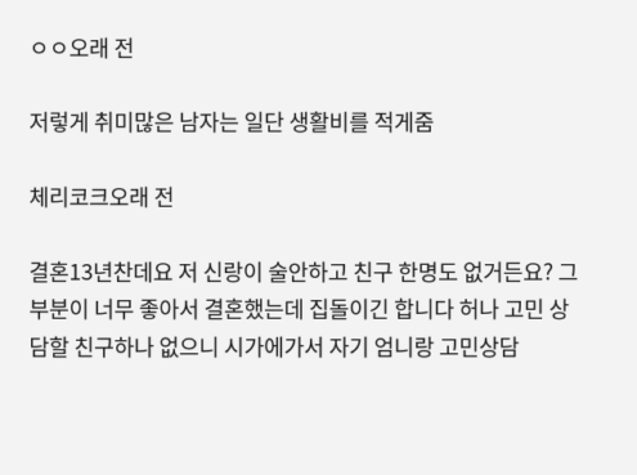ㅇㅇ오래 전

저렇게 취미많은 남자는 일단 생활비를 적게줌

체리코크오래 전

결혼13년찬데요 저 신랑이 술안하고 친구 한명도 없거든요? 그 부분이 너무 좋아서 결혼했는데 집돌이긴 합니다 허나 고민 상담할 친구하나 없으니 시가에가서 자기 엄니랑 고민상담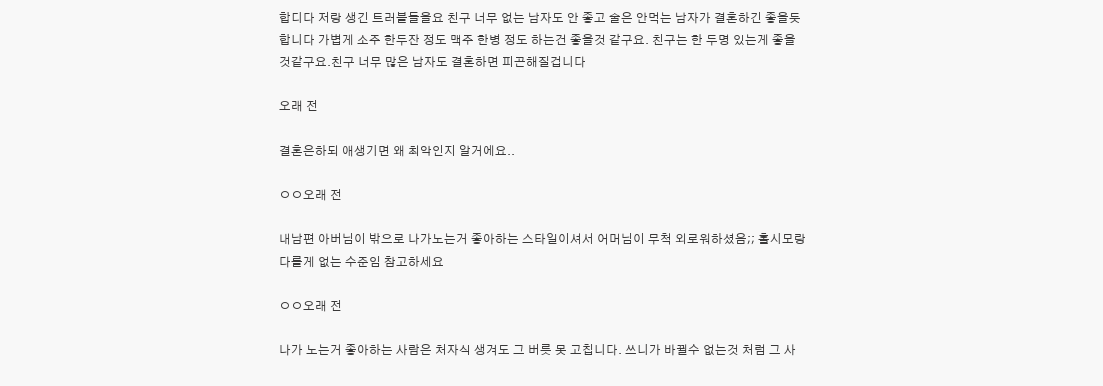합디다 저랑 생긴 트러블들을요 친구 너무 없는 남자도 안 좋고 술은 안먹는 남자가 결혼하긴 좋을듯 합니다 가볍게 소주 한두잔 정도 맥주 한병 정도 하는건 좋을것 같구요. 친구는 한 두명 있는게 좋을것같구요.친구 너무 많은 남자도 결혼하면 피곤해질겁니다

오래 전

결혼은하되 애생기면 왜 최악인지 알거에요..

ㅇㅇ오래 전

내남편 아버님이 밖으로 나가노는거 좋아하는 스타일이셔서 어머님이 무척 외로워하셨음;; 홀시모랑 다를게 없는 수준임 참고하세요

ㅇㅇ오래 전

나가 노는거 좋아하는 사람은 처자식 생겨도 그 버릇 못 고칩니다. 쓰니가 바뀔수 없는것 처럼 그 사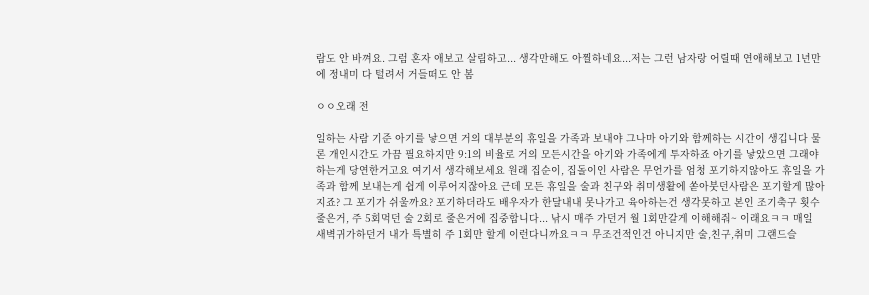람도 안 바껴요. 그럼 혼자 애보고 살림하고... 생각만해도 아찔하네요...저는 그런 남자랑 어릴때 연애해보고 1년만에 정내미 다 털려서 거들떠도 안 봄

ㅇㅇ오래 전

일하는 사람 기준 아기를 낳으면 거의 대부분의 휴일을 가족과 보내야 그나마 아기와 함께하는 시간이 생깁니다 물론 개인시간도 가끔 필요하지만 9:1의 비율로 거의 모든시간을 아기와 가족에게 투자하죠 아기를 낳았으면 그래야하는게 당연한거고요 여기서 생각해보세요 원래 집순이, 집돌이인 사람은 무언가를 엄청 포기하지않아도 휴일을 가족과 함께 보내는게 쉽게 이루어지잖아요 근데 모든 휴일을 술과 친구와 취미생활에 쏟아붓던사람은 포기할게 많아지죠? 그 포기가 쉬울까요? 포기하더라도 배우자가 한달내내 못나가고 육아하는건 생각못하고 본인 조기축구 횟수 줄은거, 주 5회먹던 술 2회로 줄은거에 집중합니다... 낚시 매주 가던거 월 1회만갈게 이해해줘~ 이래요ㅋㅋ 매일 새벽귀가하던거 내가 특별히 주 1회만 할게 이런다니까요ㅋㅋ 무조건적인건 아니지만 술,친구,취미 그랜드슬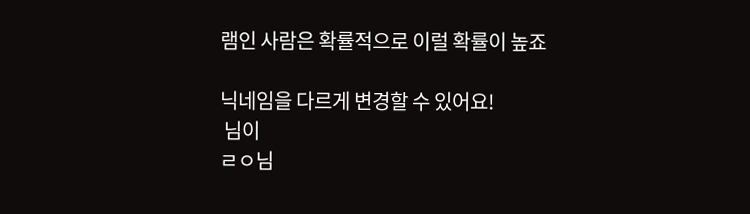램인 사람은 확률적으로 이럴 확률이 높죠

닉네임을 다르게 변경할 수 있어요!
 님이
ㄹㅇ님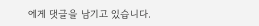에게 댓글을 남기고 있습니다.